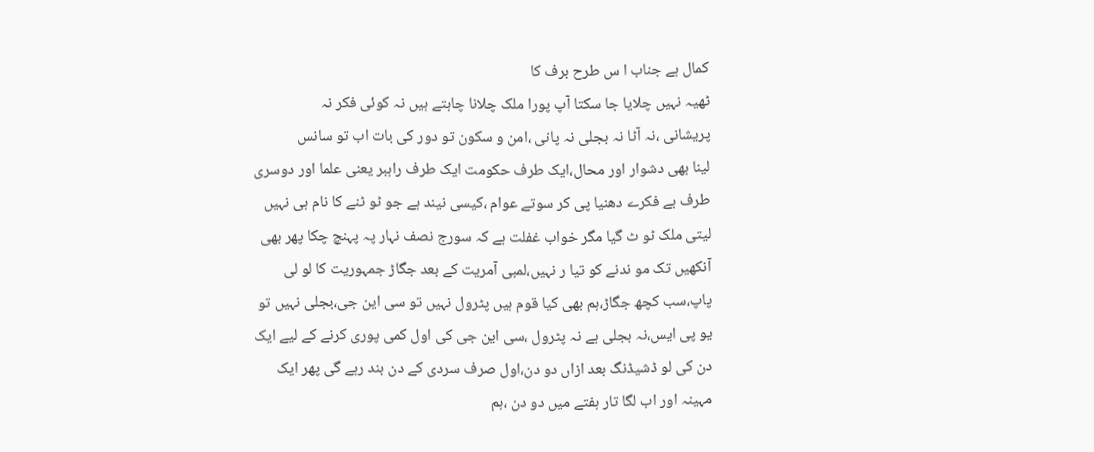کمال ہے جناب ا س طرح برف کا
ٹھیہ نہیں چلایا جا سکتا آپ پورا ملک چلانا چاہتے ہیں نہ کوئی فکر نہ
پریشانی ،نہ آٹا نہ بجلی نہ پانی ،امن و سکون تو دور کی بات اب تو سانس
لینا بھی دشوار اور محال،ایک طرف حکومت ایک طرف راہبر یعنی علما اور دوسری
طرف بے فکرے دھنیا پی کر سوتے عوام ،کیسی نیند ہے جو ٹو ٹنے کا نام ہی نہیں
لیتی ملک ٹو ٹ گیا مگر خواب غفلت ہے کہ سورج نصف نہار پہ پہنچ چکا پھر بھی
آنکھیں تک مو ندنے کو تیا ر نہیں،لمبی آمریت کے بعد جگاڑ جمہوریت کا لو لی
پاپ،سب کچھ جگاڑ،ہم بھی کیا قوم ہیں پٹرول نہیں تو سی این جی،بجلی نہیں تو
یو پی ایس،نہ بجلی ہے نہ پٹرول ،سی این جی کی اول کمی پوری کرنے کے لیے ایک
دن کی لو ڈشیڈنگ بعد ازاں دو دن،اول صرف سردی کے دن بند رہے گی پھر ایک
مہینہ اور اب لگا تار ہفتے میں دو دن ،ہم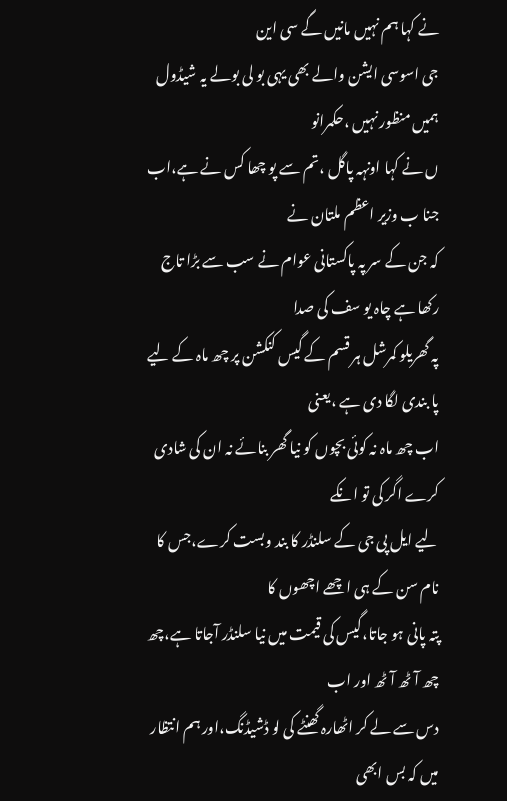نے کہا ہم نہیں مانیں گے سی این
جی اسوسی ایشن والے بھی یہی بو لی بولے یہ شیڈول ہمیں منظور نہیں ،حکمرانو
ں نے کہا اونہہ پاگل ،تم سے پو چھا کس نے ہے،اب جنا ب وزیر اعظم ملتان نے
کہ جن کے سر پہ پاکستانی عوام نے سب سے بڑا تاج رکھا ہے چاہ یو سف کی صدا
پہ گھریلو کمرشل ہر قسم کے گیس کنکشن پر چھ ماہ کے لیے پا بندی لگا دی ہے ،یعنی
اب چھ ماہ نہ کوئی بچوں کو نیا گھر بنائے نہ ان کی شادی کرے اگر کی تو انکے
لیے ایل پی جی کے سلنڈر کا بند وبست کرے،جس کا نام سن کے ہی اچھے اچھوں کا
پتہ پانی ہو جاتا،گیس کی قیمت میں نیا سلنڈر آجاتا ہے،چھ چھ آٹھ آٹھ اور اب
دس سے لے کر اٹھارہ گھنٹے کی لو ڈشیڈنگ،اور ہم انتظار میں کہ بس ابھی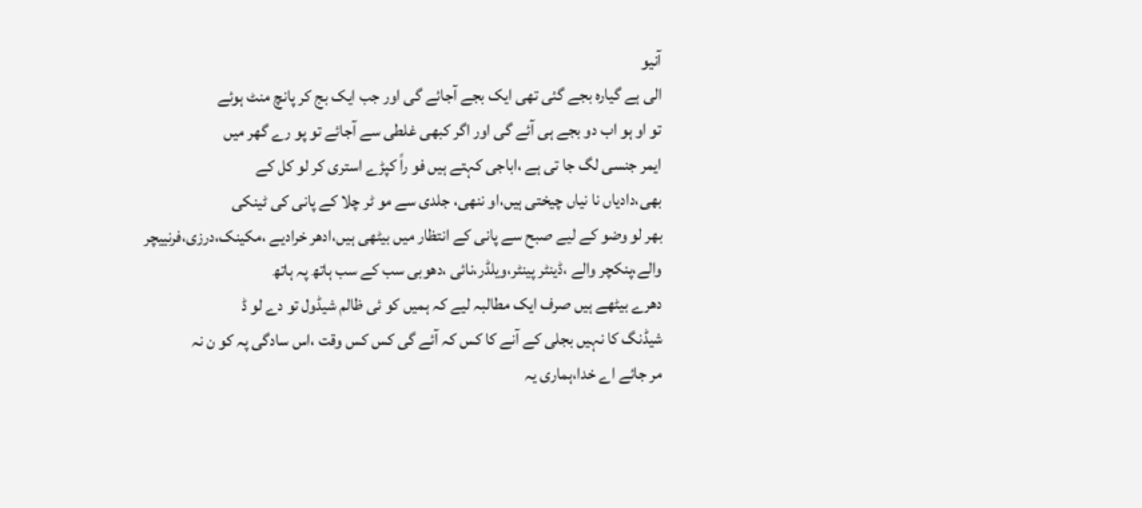آنیو
الی ہے گیارہ بجے گئی تھی ایک بجے آجائے گی اور جب ایک بج کر پانچ منٹ ہوئے
تو او ہو اب دو بجے ہی آئے گی اور اگر کبھی غلطی سے آجائے تو پو رے گھر میں
ایمر جنسی لگ جا تی ہے ،اباجی کہتے ہیں فو راً کپڑے استری کر لو کل کے
بھی،دادیاں نا نیاں چیختی ہیں،او ننھی، جلدی سے مو ٹر چلا کے پانی کی ٹینکی
بھر لو وضو کے لیے صبح سے پانی کے انتظار میں بیٹھی ہیں،ادھر خرادیے ،مکینک،درزی،فرنییچر
والے،پنکچر والے ،ڈینٹر پینٹر،ویلڈر،نائی ،دھوبی سب کے سب ہاتھ پہ ہاتھ
دھرے بیٹھے ہیں صرف ایک مطالبہ لیے کہ ہمیں کو ئی ظالم شیڈول تو دے لو ڈ
شیڈنگ کا نہیں بجلی کے آنے کا کس کہ آئے گی کس کس وقت ،اس سادگی پہ کو ن نہ
مر جائے اے خدا،ہماری یہ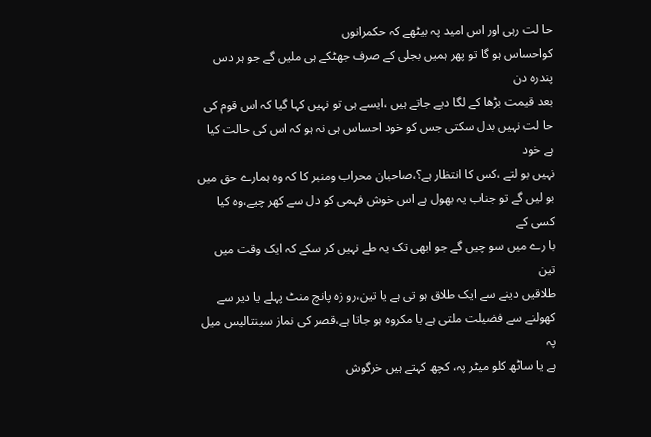حا لت رہی اور اس امید پہ بیٹھے کہ حکمرانوں
کواحساس ہو گا تو پھر ہمیں بجلی کے صرف جھٹکے ہی ملیں گے جو ہر دس پندرہ دن
بعد قیمت بڑھا کے لگا دیے جاتے ہیں ،ایسے ہی تو نہیں کہا گیا کہ اس قوم کی
حا لت نہیں بدل سکتی جس کو خود احساس ہی نہ ہو کہ اس کی حالت کیا ہے خود
نہیں بو لتے ،کس کا انتظار ہے؟،صاحبان محراب ومنبر کا کہ وہ ہمارے حق میں
بو لیں گے تو جناب یہ بھول ہے اس خوش فہمی کو دل سے کھر چیے،وہ کیا کسی کے
با رے میں سو چیں گے جو ابھی تک یہ طے نہیں کر سکے کہ ایک وقت میں تین
طلاقیں دینے سے ایک طلاق ہو تی ہے یا تین،رو زہ پانچ منٹ پہلے یا دیر سے
کھولنے سے فضیلت ملتی ہے یا مکروہ ہو جاتا ہے،قصر کی نماز سینتالیس میل پہ
ہے یا ساٹھ کلو میٹر پہ، کچھ کہتے ہیں خرگوش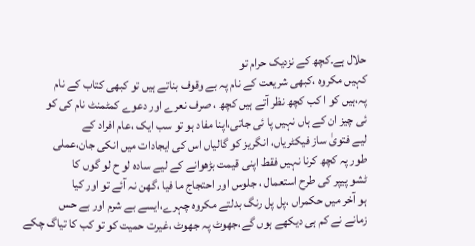حلال ہے۔کچھ کے نزدیک حرام تو
کہیں مکروہ ،کبھی شریعت کے نام پہ بے وقوف بناتے ہیں تو کبھی کتاب کے نام
پہ،ہیں کو ا کب کچھ نظر آتے ہیں کچھ ، صرف نعرے اور دعوے کمٹمنٹ نام کی کو
ئی چیز ان کے ہاں نہیں پا ئی جاتی،اپنا مفاد ہو تو سب ایک ،عام افراد کے
لیے فتویٰ ساز فیکٹریاں، انگریز کو گالیاں اس کی ایجادات میں انکی جان،عملی
طور پہ کچھ کرنا نہیں فقط اپنی قیمت بڑھوانے کے لیے سادہ لو ح لو گوں کا
ٹشو پیپر کی طرح استعمال ، جلوس اور احتجاج ما فیا ،گھن نہ آئے تو اور کیا
ہو آخر میں حکمراں ،پل پل رنگ بدلتے مکروہ چہرے،ایسے بے شرم اور بے حس
زمانے نے کم ہی دیکھے ہوں گے،جھوٹ پہ جھوٹ ،غیرت حمیت کو تو کب کا تیاگ چکے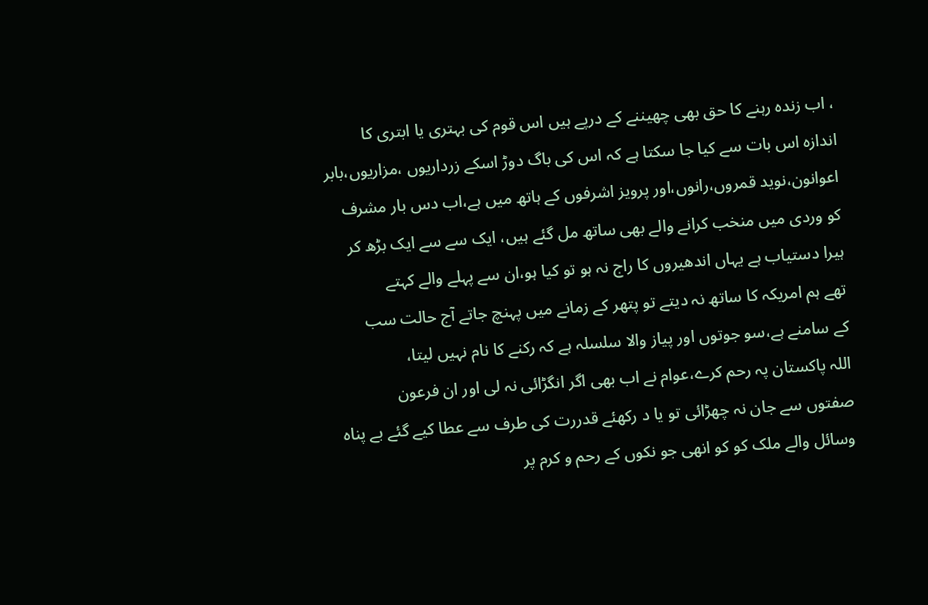، اب زندہ رہنے کا حق بھی چھیننے کے درپے ہیں اس قوم کی بہتری یا ابتری کا
اندازہ اس بات سے کیا جا سکتا ہے کہ اس کی باگ دوڑ اسکے زرداریوں ،مزاریوں،بابر
اعوانون،نوید قمروں،رانوں،اور پرویز اشرفوں کے ہاتھ میں ہے،اب دس بار مشرف
کو وردی میں منخب کرانے والے بھی ساتھ مل گئے ہیں، ایک سے سے ایک بڑھ کر
ہیرا دستیاب ہے یہاں اندھیروں کا راج نہ ہو تو کیا ہو،ان سے پہلے والے کہتے
تھے ہم امریکہ کا ساتھ نہ دیتے تو پتھر کے زمانے میں پہنچ جاتے آج حالت سب
کے سامنے ہے،سو جوتوں اور پیاز والا سلسلہ ہے کہ رکنے کا نام نہیں لیتا،
اللہ پاکستان پہ رحم کرے،عوام نے اب بھی اگر انگڑائی نہ لی اور ان فرعون
صفتوں سے جان نہ چھڑائی تو یا د رکھئے قدررت کی طرف سے عطا کیے گئے بے پناہ
وسائل والے ملک کو کو انھی جو نکوں کے رحم و کرم پر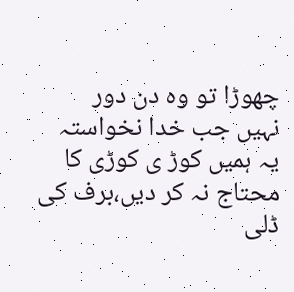چھوڑا تو وہ دن دور
نہیں جب خدا نخواستہ یہ ہمیں کوڑ ی کوڑی کا محتاج نہ کر دیں،برف کی ڈلی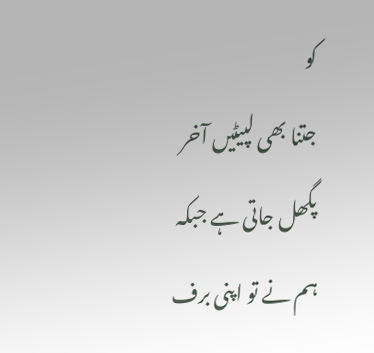کو
جتنا بھی لپیٹیں آخر پگھل جاتی ہے جبکہ ہم نے تو اپنی برف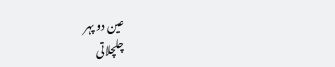عین دو پہر
چلچلاتی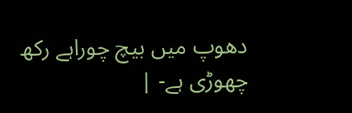دھوپ میں بیچ چوراہے رکھ چھوڑی ہے- |